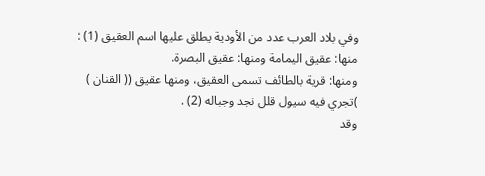وفي بلاد العرب عدد من الأودية يطلق عليها اسم العقيق (1) : منها: عقيق اليمامة ومنها: عقيق البصرة.
ومنها: قرية بالطائف تسمى العقيق، ومنها عقيق (( القنان ) )تجري فيه سيول قلل نجد وجباله (2) .
وقد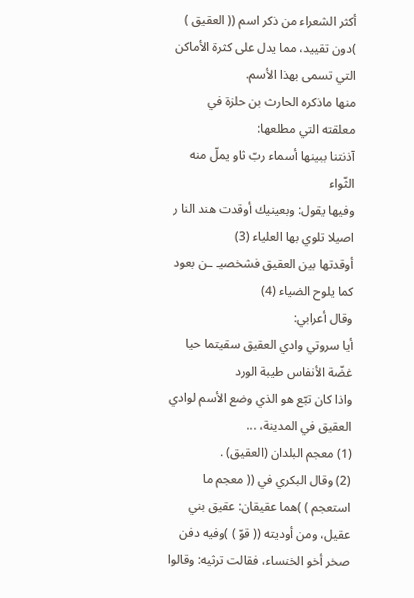أكثر الشعراء من ذكر اسم (( العقيق ) )دون تقييد، مما يدل على كثرة الأماكن التي تسمى بهذا الأسم.
منها ماذكره الحارث بن حلزة في معلقته التي مطلعها:
آذنتنا ببينها أسماء ربّ ثاو يملّ منه الثّواء
وفيها يقول: وبعينيك أوقدت هند النا ر اصيلا تلوي بها العلياء (3)
أوقدتها بين العقيق فشخصيـ ـن بعود كما يلوح الضياء (4)
وقال أعرابي:
أيا سروتي وادي العقيق سقيتما حيا غضّة الأنفاس طيبة الورد
واذا كان تبّع هو الذي وضع الأسم لوادي العقيق في المدينة، ...
(1) معجم البلدان (العقيق) .
(2) وقال البكري في (( معجم ما استعجم ) )هما عقيقان: عقيق بني عقيل، ومن أوديته (( قوّ ) )وفيه دفن صخر أخو الخنساء، فقالت ترثيه: وقالوا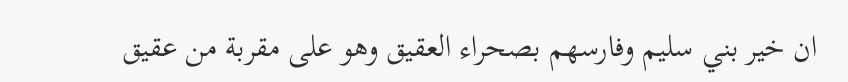ان خير بني سليم وفارسهم بصحراء العقيق وهو على مقربة من عقيق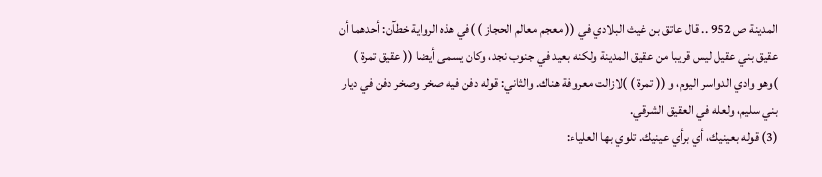المدينة ص 952 .. قال عاتق بن غيث البلادي في (( معجم معالم الحجاز ) )في هذه الرواية خطآن: أحدهما أن عقيق بني عقيل ليس قريبا من عقيق المدينة ولكنه بعيد في جنوب نجد، وكان يسمى أيضا (( عقيق تمرة ) )وهو وادي الدواسر اليوم، و (( تمرة ) )لازالت معروفة هناك. والثاني: قوله دفن فيه صخر وصخر دفن في ديار بني سليم، ولعله في العقيق الشرقي.
(3) قوله بعينيك، أي برأي عينيك. تلوي بها العلياء: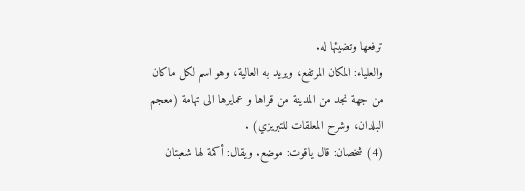ترفعها وتضيئها له.
والعلياء: المكان المرتفع، ويريد به العالية، وهو اسم لكل ماكان من جهة نجد من المدينة من قراها و عمايرها الى تهامة (معجم البلدان، وشرح المعلقات للتبريزي) .
(4) شخصان: قال ياقوت: موضع. ويقال: أكمة لها شعبتان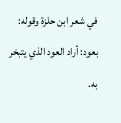في شعر ابن حلزة وقوله: بعود: أراد العود الذي يتبخر به.